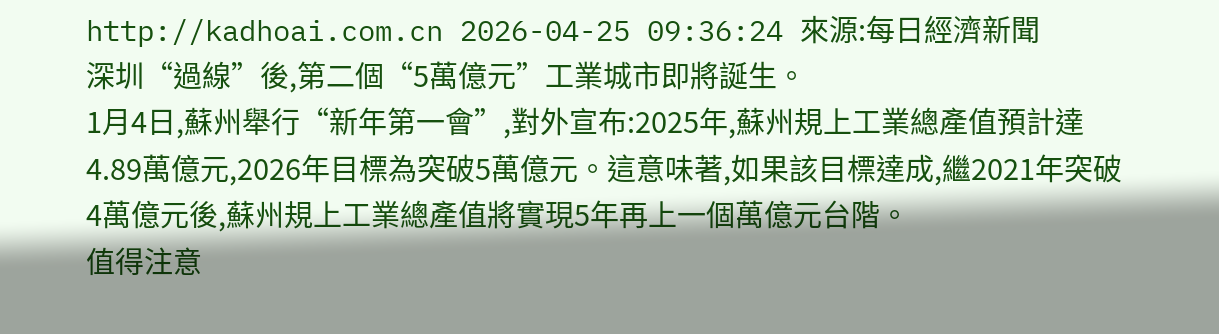http://kadhoai.com.cn 2026-04-25 09:36:24 來源:每日經濟新聞
深圳“過線”後,第二個“5萬億元”工業城市即將誕生。
1月4日,蘇州舉行“新年第一會”,對外宣布:2025年,蘇州規上工業總產值預計達4.89萬億元,2026年目標為突破5萬億元。這意味著,如果該目標達成,繼2021年突破4萬億元後,蘇州規上工業總產值將實現5年再上一個萬億元台階。
值得注意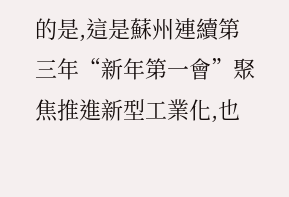的是,這是蘇州連續第三年“新年第一會”聚焦推進新型工業化,也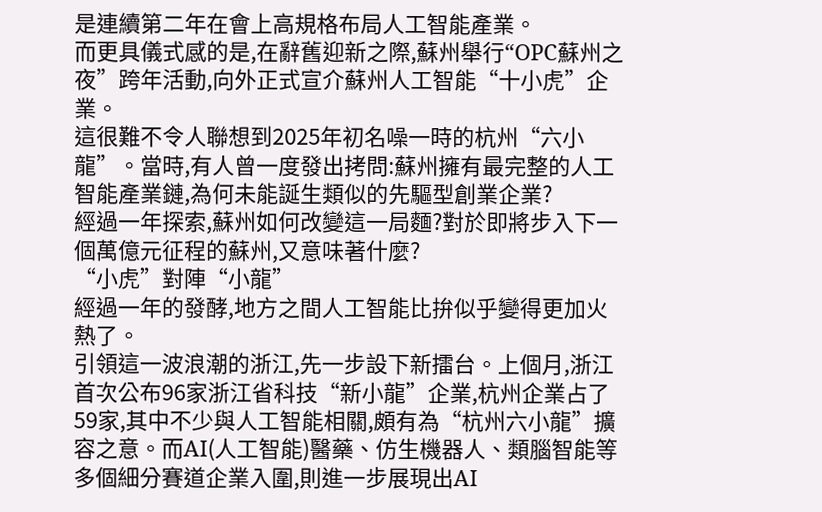是連續第二年在會上高規格布局人工智能產業。
而更具儀式感的是,在辭舊迎新之際,蘇州舉行“OPC蘇州之夜”跨年活動,向外正式宣介蘇州人工智能“十小虎”企業。
這很難不令人聯想到2025年初名噪一時的杭州“六小龍”。當時,有人曾一度發出拷問:蘇州擁有最完整的人工智能產業鏈,為何未能誕生類似的先驅型創業企業?
經過一年探索,蘇州如何改變這一局麵?對於即將步入下一個萬億元征程的蘇州,又意味著什麼?
“小虎”對陣“小龍”
經過一年的發酵,地方之間人工智能比拚似乎變得更加火熱了。
引領這一波浪潮的浙江,先一步設下新擂台。上個月,浙江首次公布96家浙江省科技“新小龍”企業,杭州企業占了59家,其中不少與人工智能相關,頗有為“杭州六小龍”擴容之意。而AI(人工智能)醫藥、仿生機器人、類腦智能等多個細分賽道企業入圍,則進一步展現出AI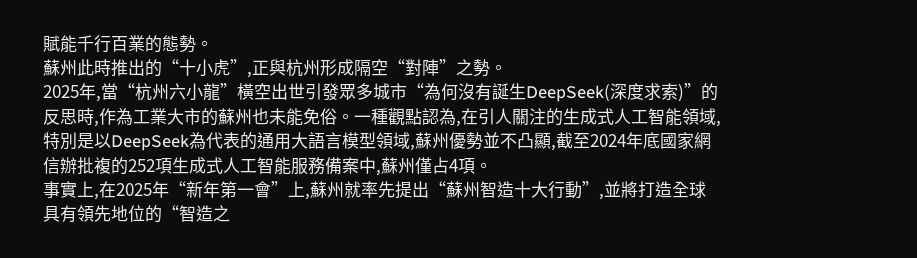賦能千行百業的態勢。
蘇州此時推出的“十小虎”,正與杭州形成隔空“對陣”之勢。
2025年,當“杭州六小龍”橫空出世引發眾多城市“為何沒有誕生DeepSeek(深度求索)”的反思時,作為工業大市的蘇州也未能免俗。一種觀點認為,在引人關注的生成式人工智能領域,特別是以DeepSeek為代表的通用大語言模型領域,蘇州優勢並不凸顯,截至2024年底國家網信辦批複的252項生成式人工智能服務備案中,蘇州僅占4項。
事實上,在2025年“新年第一會”上,蘇州就率先提出“蘇州智造十大行動”,並將打造全球具有領先地位的“智造之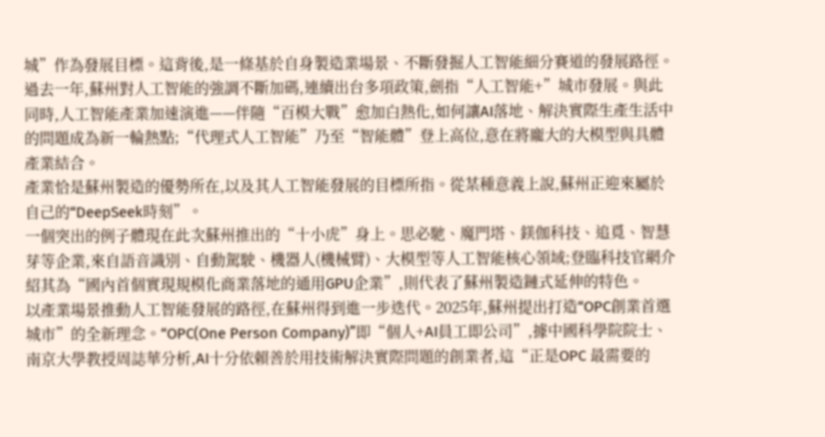城”作為發展目標。這背後,是一條基於自身製造業場景、不斷發掘人工智能細分賽道的發展路徑。
過去一年,蘇州對人工智能的強調不斷加碼,連續出台多項政策,劍指“人工智能+”城市發展。與此同時,人工智能產業加速演進——伴隨“百模大戰”愈加白熱化,如何讓AI落地、解決實際生產生活中的問題成為新一輪熱點;“代理式人工智能”乃至“智能體”登上高位,意在將龐大的大模型與具體產業結合。
產業恰是蘇州製造的優勢所在,以及其人工智能發展的目標所指。從某種意義上說,蘇州正迎來屬於自己的“DeepSeek時刻”。
一個突出的例子體現在此次蘇州推出的“十小虎”身上。思必馳、魔門塔、鎂伽科技、追覓、智慧芽等企業,來自語音識別、自動駕駛、機器人(機械臂)、大模型等人工智能核心領域;登臨科技官網介紹其為“國內首個實現規模化商業落地的通用GPU企業”,則代表了蘇州製造鏈式延伸的特色。
以產業場景推動人工智能發展的路徑,在蘇州得到進一步迭代。2025年,蘇州提出打造“OPC創業首選城市”的全新理念。“OPC(One Person Company)”即“個人+AI員工即公司”,據中國科學院院士、南京大學教授周誌華分析,AI十分依賴善於用技術解決實際問題的創業者,這“正是OPC 最需要的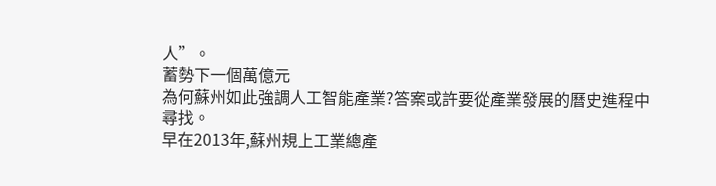人”。
蓄勢下一個萬億元
為何蘇州如此強調人工智能產業?答案或許要從產業發展的曆史進程中尋找。
早在2013年,蘇州規上工業總產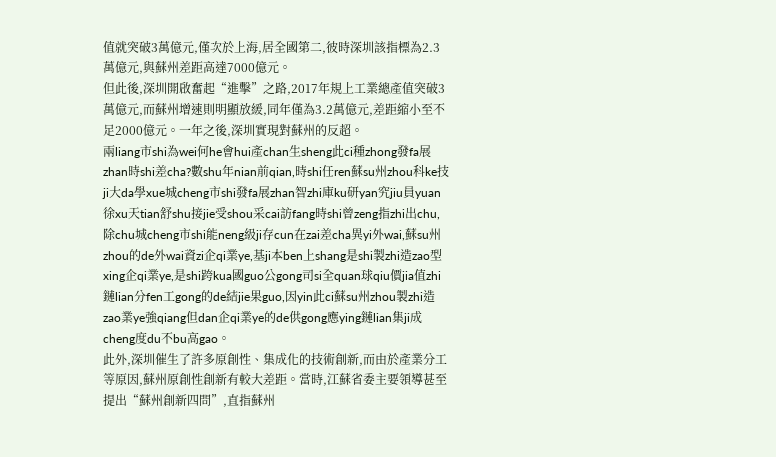值就突破3萬億元,僅次於上海,居全國第二,彼時深圳該指標為2.3萬億元,與蘇州差距高達7000億元。
但此後,深圳開啟奮起“進擊”之路,2017年規上工業總產值突破3萬億元,而蘇州增速則明顯放緩,同年僅為3.2萬億元,差距縮小至不足2000億元。一年之後,深圳實現對蘇州的反超。
兩liang市shi為wei何he會hui產chan生sheng此ci種zhong發fa展zhan時shi差cha?數shu年nian前qian,時shi任ren蘇su州zhou科ke技ji大da學xue城cheng市shi發fa展zhan智zhi庫ku研yan究jiu員yuan徐xu天tian舒shu接jie受shou采cai訪fang時shi曾zeng指zhi出chu,除chu城cheng市shi能neng級ji存cun在zai差cha異yi外wai,蘇su州zhou的de外wai資zi企qi業ye,基ji本ben上shang是shi製zhi造zao型xing企qi業ye,是shi跨kua國guo公gong司si全quan球qiu價jia值zhi鏈lian分fen工gong的de結jie果guo,因yin此ci蘇su州zhou製zhi造zao業ye強qiang但dan企qi業ye的de供gong應ying鏈lian集ji成cheng度du不bu高gao。
此外,深圳催生了許多原創性、集成化的技術創新,而由於產業分工等原因,蘇州原創性創新有較大差距。當時,江蘇省委主要領導甚至提出“蘇州創新四問”,直指蘇州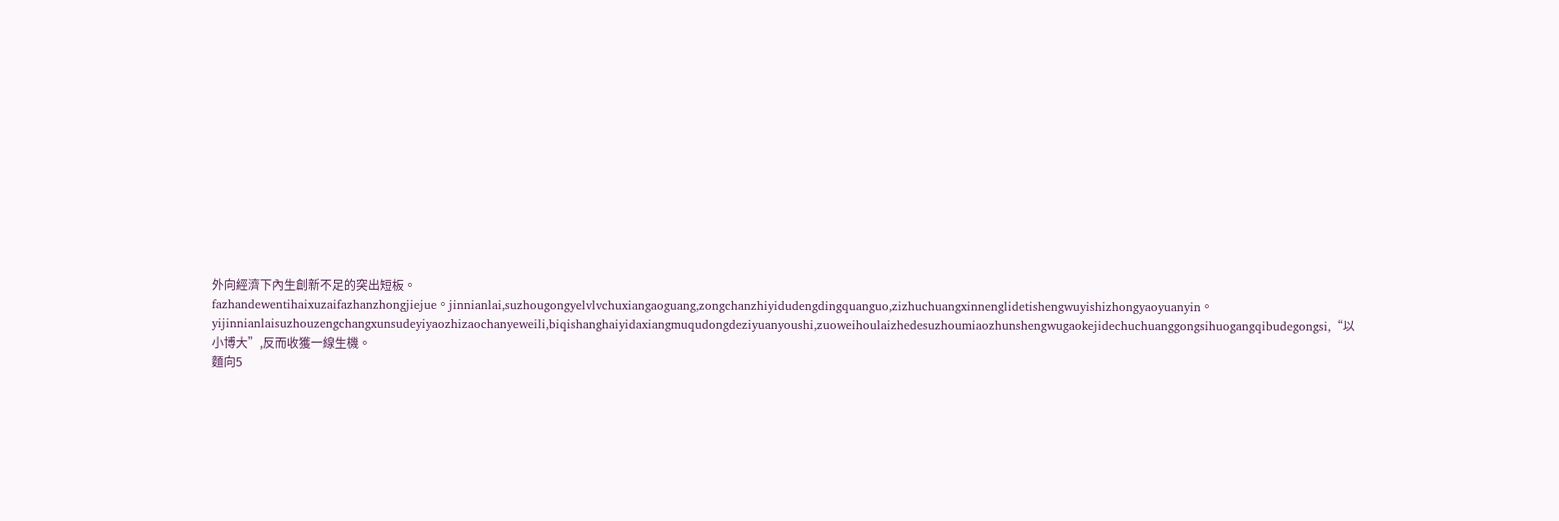外向經濟下內生創新不足的突出短板。
fazhandewentihaixuzaifazhanzhongjiejue。jinnianlai,suzhougongyelvlvchuxiangaoguang,zongchanzhiyidudengdingquanguo,zizhuchuangxinnenglidetishengwuyishizhongyaoyuanyin。yijinnianlaisuzhouzengchangxunsudeyiyaozhizaochanyeweili,biqishanghaiyidaxiangmuqudongdeziyuanyoushi,zuoweihoulaizhedesuzhoumiaozhunshengwugaokejidechuchuanggongsihuogangqibudegongsi,“以小博大”,反而收獲一線生機。
麵向5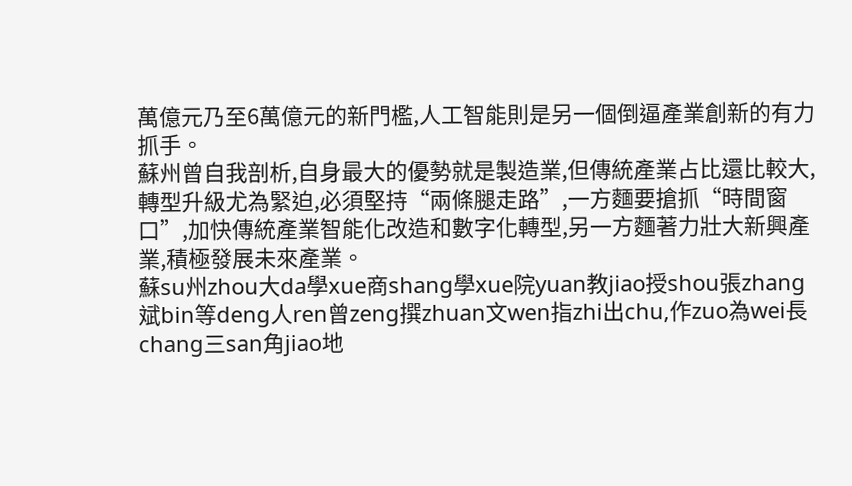萬億元乃至6萬億元的新門檻,人工智能則是另一個倒逼產業創新的有力抓手。
蘇州曾自我剖析,自身最大的優勢就是製造業,但傳統產業占比還比較大,轉型升級尤為緊迫,必須堅持“兩條腿走路”,一方麵要搶抓“時間窗口”,加快傳統產業智能化改造和數字化轉型,另一方麵著力壯大新興產業,積極發展未來產業。
蘇su州zhou大da學xue商shang學xue院yuan教jiao授shou張zhang斌bin等deng人ren曾zeng撰zhuan文wen指zhi出chu,作zuo為wei長chang三san角jiao地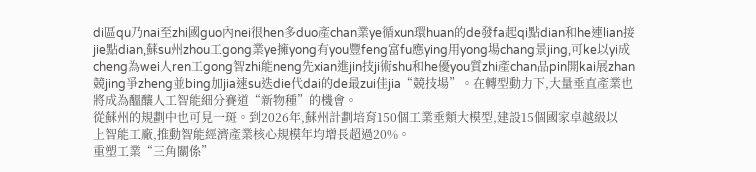di區qu乃nai至zhi國guo內nei很hen多duo產chan業ye循xun環huan的de發fa起qi點dian和he連lian接jie點dian,蘇su州zhou工gong業ye擁yong有you豐feng富fu應ying用yong場chang景jing,可ke以yi成cheng為wei人ren工gong智zhi能neng先xian進jin技ji術shu和he優you質zhi產chan品pin開kai展zhan競jing爭zheng並bing加jia速su迭die代dai的de最zui佳jia“競技場”。在轉型動力下,大量垂直產業也將成為醞釀人工智能細分賽道“新物種”的機會。
從蘇州的規劃中也可見一斑。到2026年,蘇州計劃培育150個工業垂類大模型,建設15個國家卓越級以上智能工廠,推動智能經濟產業核心規模年均增長超過20%。
重塑工業“三角關係”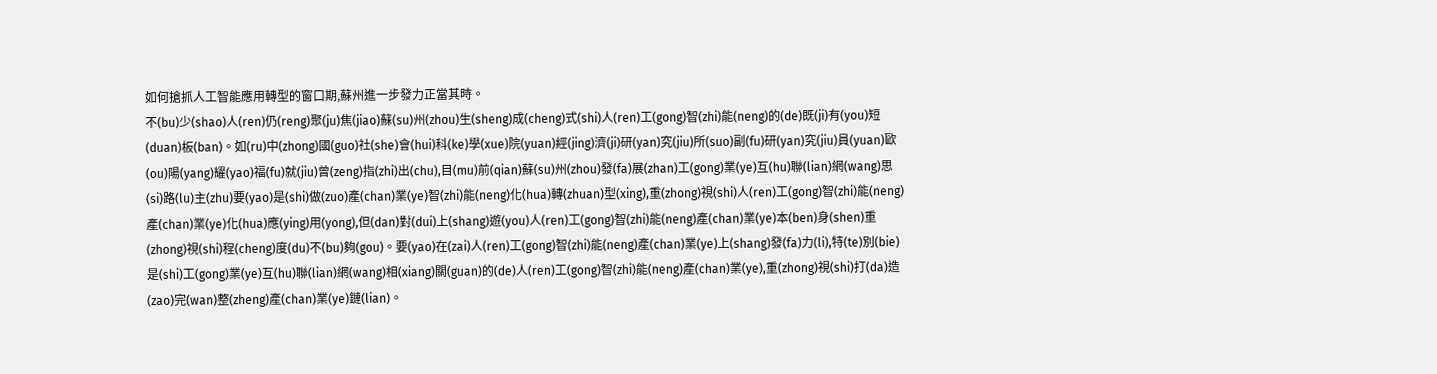如何搶抓人工智能應用轉型的窗口期,蘇州進一步發力正當其時。
不(bu)少(shao)人(ren)仍(reng)聚(ju)焦(jiao)蘇(su)州(zhou)生(sheng)成(cheng)式(shi)人(ren)工(gong)智(zhi)能(neng)的(de)既(ji)有(you)短(duan)板(ban)。如(ru)中(zhong)國(guo)社(she)會(hui)科(ke)學(xue)院(yuan)經(jing)濟(ji)研(yan)究(jiu)所(suo)副(fu)研(yan)究(jiu)員(yuan)歐(ou)陽(yang)耀(yao)福(fu)就(jiu)曾(zeng)指(zhi)出(chu),目(mu)前(qian)蘇(su)州(zhou)發(fa)展(zhan)工(gong)業(ye)互(hu)聯(lian)網(wang)思(si)路(lu)主(zhu)要(yao)是(shi)做(zuo)產(chan)業(ye)智(zhi)能(neng)化(hua)轉(zhuan)型(xing),重(zhong)視(shi)人(ren)工(gong)智(zhi)能(neng)產(chan)業(ye)化(hua)應(ying)用(yong),但(dan)對(dui)上(shang)遊(you)人(ren)工(gong)智(zhi)能(neng)產(chan)業(ye)本(ben)身(shen)重(zhong)視(shi)程(cheng)度(du)不(bu)夠(gou)。要(yao)在(zai)人(ren)工(gong)智(zhi)能(neng)產(chan)業(ye)上(shang)發(fa)力(li),特(te)別(bie)是(shi)工(gong)業(ye)互(hu)聯(lian)網(wang)相(xiang)關(guan)的(de)人(ren)工(gong)智(zhi)能(neng)產(chan)業(ye),重(zhong)視(shi)打(da)造(zao)完(wan)整(zheng)產(chan)業(ye)鏈(lian)。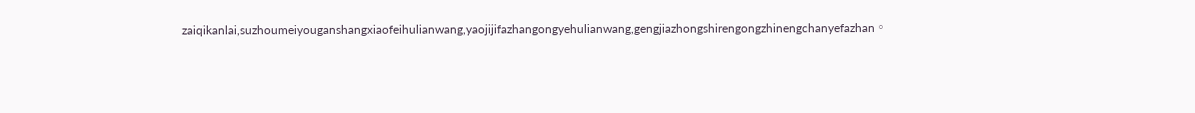zaiqikanlai,suzhoumeiyouganshangxiaofeihulianwang,yaojijifazhangongyehulianwang,gengjiazhongshirengongzhinengchanyefazhan。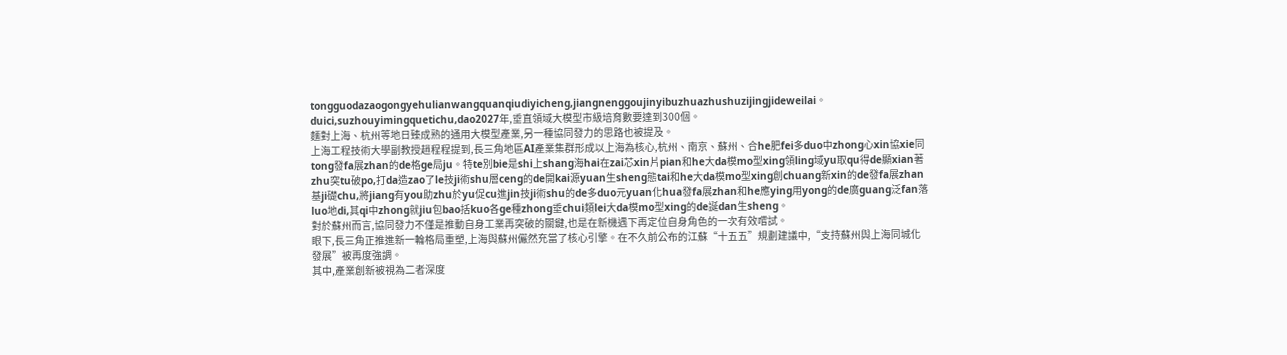tongguodazaogongyehulianwangquanqiudiyicheng,jiangnenggoujinyibuzhuazhushuzijingjideweilai。duici,suzhouyimingquetichu,dao2027年,垂直領域大模型市級培育數要達到300個。
麵對上海、杭州等地日臻成熟的通用大模型產業,另一種協同發力的思路也被提及。
上海工程技術大學副教授趙程程提到,長三角地區AI產業集群形成以上海為核心,杭州、南京、蘇州、合he肥fei多duo中zhong心xin協xie同tong發fa展zhan的de格ge局ju。特te別bie是shi上shang海hai在zai芯xin片pian和he大da模mo型xing領ling域yu取qu得de顯xian著zhu突tu破po,打da造zao了le技ji術shu層ceng的de開kai源yuan生sheng態tai和he大da模mo型xing創chuang新xin的de發fa展zhan基ji礎chu,將jiang有you助zhu於yu促cu進jin技ji術shu的de多duo元yuan化hua發fa展zhan和he應ying用yong的de廣guang泛fan落luo地di,其qi中zhong就jiu包bao括kuo各ge種zhong垂chui類lei大da模mo型xing的de誕dan生sheng。
對於蘇州而言,協同發力不僅是推動自身工業再突破的關鍵,也是在新機遇下再定位自身角色的一次有效嚐試。
眼下,長三角正推進新一輪格局重塑,上海與蘇州儼然充當了核心引擎。在不久前公布的江蘇“十五五”規劃建議中,“支持蘇州與上海同城化發展”被再度強調。
其中,產業創新被視為二者深度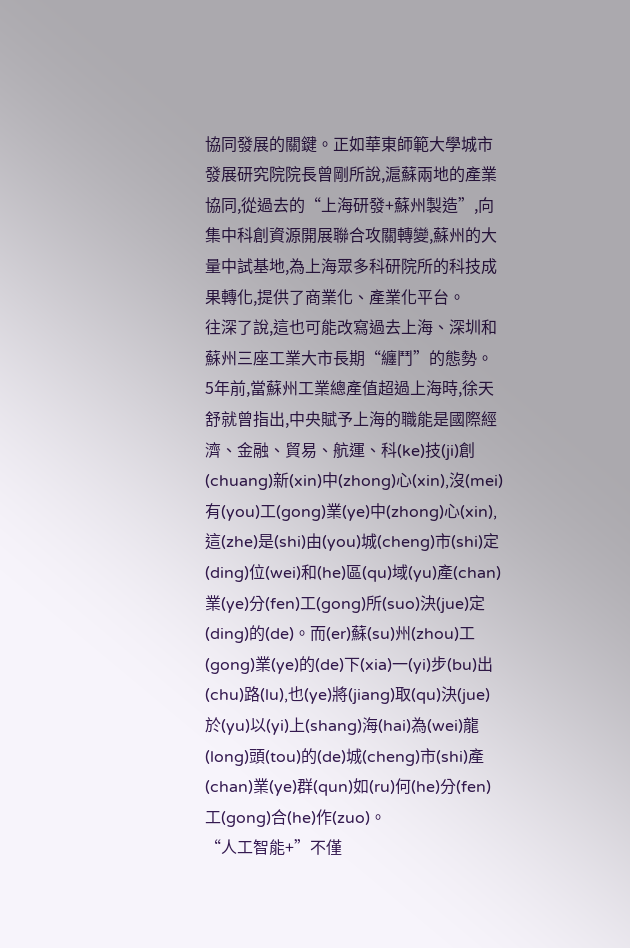協同發展的關鍵。正如華東師範大學城市發展研究院院長曾剛所說,滬蘇兩地的產業協同,從過去的“上海研發+蘇州製造”,向集中科創資源開展聯合攻關轉變,蘇州的大量中試基地,為上海眾多科研院所的科技成果轉化,提供了商業化、產業化平台。
往深了說,這也可能改寫過去上海、深圳和蘇州三座工業大市長期“纏鬥”的態勢。
5年前,當蘇州工業總產值超過上海時,徐天舒就曾指出,中央賦予上海的職能是國際經濟、金融、貿易、航運、科(ke)技(ji)創(chuang)新(xin)中(zhong)心(xin),沒(mei)有(you)工(gong)業(ye)中(zhong)心(xin),這(zhe)是(shi)由(you)城(cheng)市(shi)定(ding)位(wei)和(he)區(qu)域(yu)產(chan)業(ye)分(fen)工(gong)所(suo)決(jue)定(ding)的(de)。而(er)蘇(su)州(zhou)工(gong)業(ye)的(de)下(xia)一(yi)步(bu)出(chu)路(lu),也(ye)將(jiang)取(qu)決(jue)於(yu)以(yi)上(shang)海(hai)為(wei)龍(long)頭(tou)的(de)城(cheng)市(shi)產(chan)業(ye)群(qun)如(ru)何(he)分(fen)工(gong)合(he)作(zuo)。
“人工智能+”不僅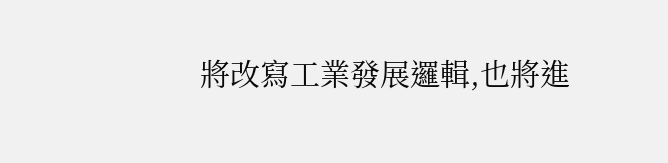將改寫工業發展邏輯,也將進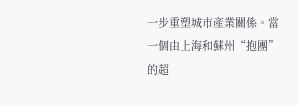一步重塑城市產業關係。當一個由上海和蘇州“抱團”的超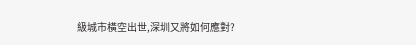級城市橫空出世,深圳又將如何應對?